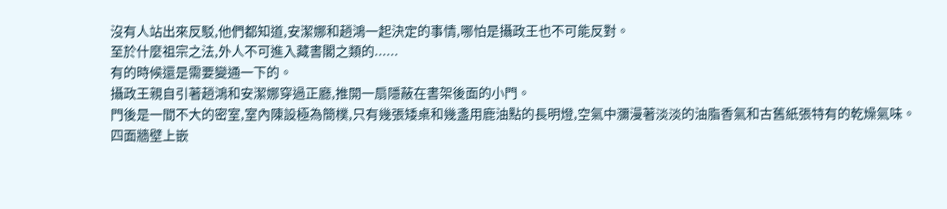沒有人站出來反駁,他們都知道,安潔娜和趙鴻一起決定的事情,哪怕是攝政王也不可能反對。
至於什麼祖宗之法,外人不可進入藏書閣之類的......
有的時候還是需要變通一下的。
攝政王親自引著趙鴻和安潔娜穿過正廳,推開一扇隱蔽在書架後面的小門。
門後是一間不大的密室,室內陳設極為簡樸,只有幾張矮桌和幾盞用鹿油點的長明燈,空氣中瀰漫著淡淡的油脂香氣和古舊紙張特有的乾燥氣味。
四面牆壁上嵌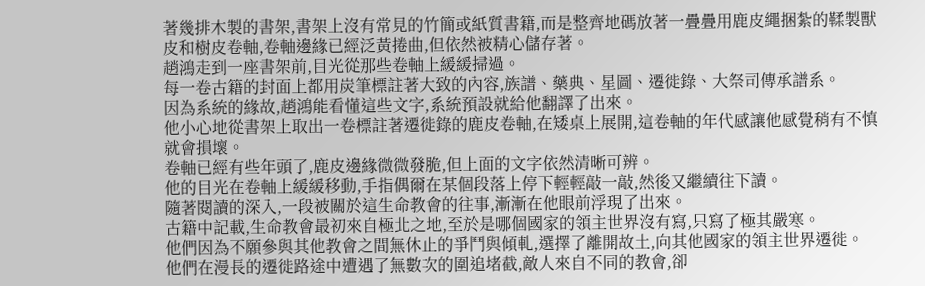著幾排木製的書架,書架上沒有常見的竹簡或紙質書籍,而是整齊地碼放著一疊疊用鹿皮繩捆紮的鞣製獸皮和樹皮卷軸,卷軸邊緣已經泛黃捲曲,但依然被精心儲存著。
趙鴻走到一座書架前,目光從那些卷軸上緩緩掃過。
每一卷古籍的封面上都用炭筆標註著大致的內容,族譜、藥典、星圖、遷徙錄、大祭司傳承譜系。
因為系統的緣故,趙鴻能看懂這些文字,系統預設就給他翻譯了出來。
他小心地從書架上取出一卷標註著遷徙錄的鹿皮卷軸,在矮桌上展開,這卷軸的年代感讓他感覺稍有不慎就會損壞。
卷軸已經有些年頭了,鹿皮邊緣微微發脆,但上面的文字依然清晰可辨。
他的目光在卷軸上緩緩移動,手指偶爾在某個段落上停下輕輕敲一敲,然後又繼續往下讀。
隨著閱讀的深入,一段被關於這生命教會的往事,漸漸在他眼前浮現了出來。
古籍中記載,生命教會最初來自極北之地,至於是哪個國家的領主世界沒有寫,只寫了極其嚴寒。
他們因為不願參與其他教會之間無休止的爭鬥與傾軋,選擇了離開故土,向其他國家的領主世界遷徙。
他們在漫長的遷徙路途中遭遇了無數次的圍追堵截,敵人來自不同的教會,卻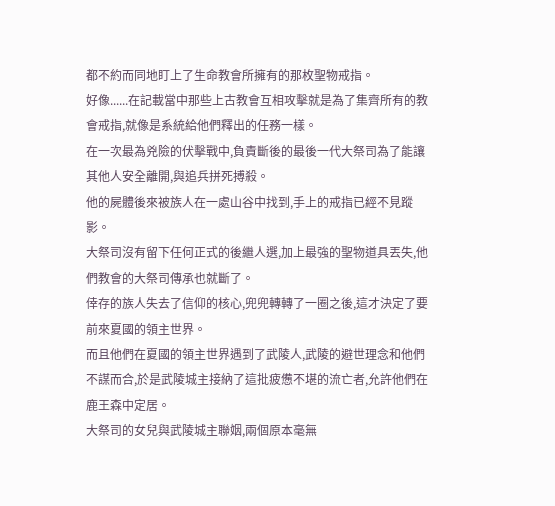都不約而同地盯上了生命教會所擁有的那枚聖物戒指。
好像......在記載當中那些上古教會互相攻擊就是為了集齊所有的教會戒指,就像是系統給他們釋出的任務一樣。
在一次最為兇險的伏擊戰中,負責斷後的最後一代大祭司為了能讓其他人安全離開,與追兵拼死搏殺。
他的屍體後來被族人在一處山谷中找到,手上的戒指已經不見蹤影。
大祭司沒有留下任何正式的後繼人選,加上最強的聖物道具丟失,他們教會的大祭司傳承也就斷了。
倖存的族人失去了信仰的核心,兜兜轉轉了一圈之後,這才決定了要前來夏國的領主世界。
而且他們在夏國的領主世界遇到了武陵人,武陵的避世理念和他們不謀而合,於是武陵城主接納了這批疲憊不堪的流亡者,允許他們在鹿王森中定居。
大祭司的女兒與武陵城主聯姻,兩個原本毫無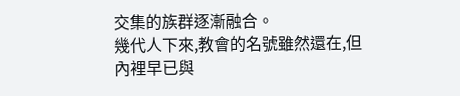交集的族群逐漸融合。
幾代人下來,教會的名號雖然還在,但內裡早已與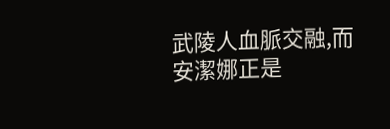武陵人血脈交融,而安潔娜正是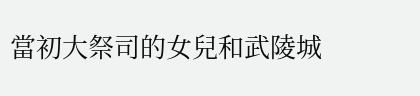當初大祭司的女兒和武陵城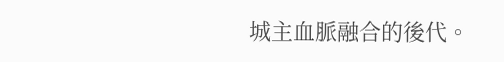城主血脈融合的後代。